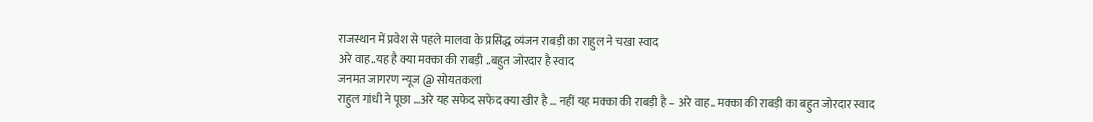राजस्थान में प्रवेश से पहले मालवा के प्रसिद्ध व्यंजन राबड़ी का राहुल ने चखा स्वाद
अरे वाह..यह है क्या मक्का की राबड़ी ..बहुत जोरदार है स्वाद
जनमत जागरण न्यूज @ सोयतकलां
राहुल गांधी ने पूछा …अरे यह सफेद सफेद क्या खीर है … नहीं यह मक्का की राबड़ी है – अरे वाह.. मक्का की राबड़ी का बहुत जोरदार स्वाद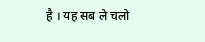है । यह सब ले चलो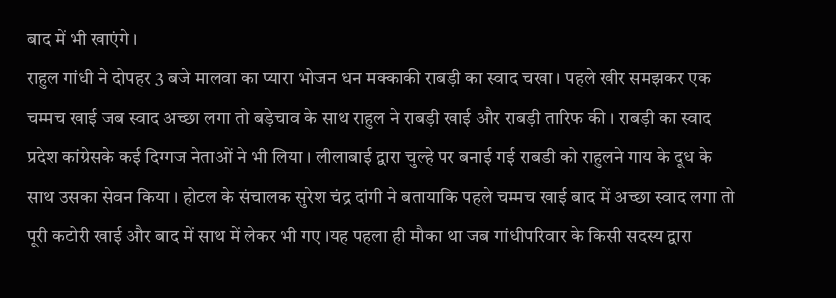बाद में भी खाएंगे ।
राहुल गांधी ने दोपहर 3 बजे मालवा का प्यारा भोजन धन मक्काकी राबड़ी का स्वाद चखा । पहले खीर समझकर एक चम्मच खाई जब स्वाद अच्छा लगा तो बड़ेचाव के साथ राहुल ने राबड़ी खाई और राबड़ी तारिफ की । राबड़ी का स्वाद प्रदेश कांग्रेसके कई दिग्गज नेताओं ने भी लिया । लीलाबाई द्वारा चुल्हे पर बनाई गई राबडी को राहुलने गाय के दूध के साथ उसका सेवन किया । होटल के संचालक सुरेश चंद्र दांगी ने बतायाकि पहले चम्मच खाई बाद में अच्छा स्वाद लगा तो पूरी कटोरी खाई और बाद में साथ में लेकर भी गए ।यह पहला ही मौका था जब गांधीपरिवार के किसी सदस्य द्वारा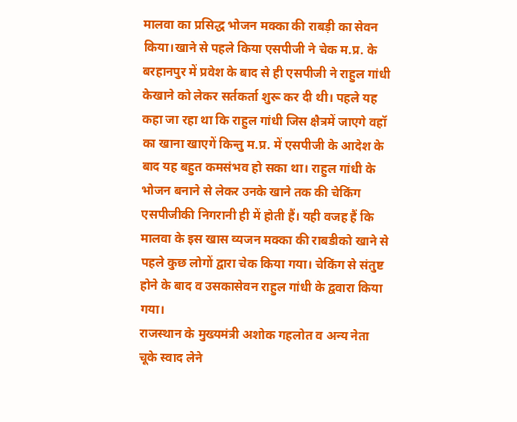मालवा का प्रसिद्ध भोजन मक्का की राबड़ी का सेवन किया।खाने से पहले किया एसपीजी ने चेक म.प्र. के बरहानपुर में प्रवेश के बाद से ही एसपीजी ने राहुल गांधी केखाने को लेकर सर्तकर्ता शुरू कर दी थी। पहले यह कहा जा रहा था कि राहुल गांधी जिस क्षैत्रमें जाएगे वहॉ का खाना खाएगें किन्तु म.प्र. में एसपीजी के आदेश के बाद यह बहुत कमसंभव हो सका था। राहुल गांधी के भोजन बनाने से लेकर उनके खाने तक की चेकिंग एसपीजीकी निगरानी ही में होती हैं। यही वजह हैं कि मालवा के इस खास व्यजन मक्का की राबडीको खाने से पहले कुछ लोगों द्वारा चेक किया गया। चेकिंग से संतुष्ट होने के बाद व उसकासेवन राहुल गांधी के द्ववारा किया गया।
राजस्थान के मुख्यमंत्री अशोक गहलोत व अन्य नेता चूके स्वाद लेने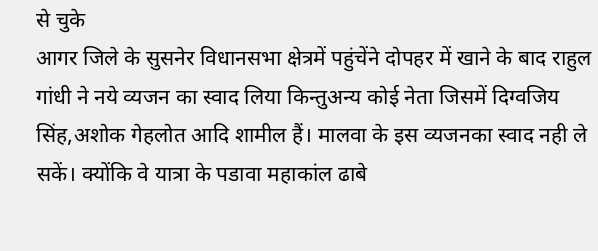से चुके
आगर जिले के सुसनेर विधानसभा क्षेत्रमें पहुंचेंने दोपहर में खाने के बाद राहुल गांधी ने नये व्यजन का स्वाद लिया किन्तुअन्य कोई नेता जिसमें दिग्वजिय सिंह,अशोक गेहलोत आदि शामील हैं। मालवा के इस व्यजनका स्वाद नही ले सकें। क्योंकि वे यात्रा के पडावा महाकांल ढाबे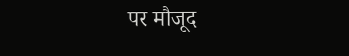पर मौजूद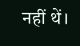नहीं थें।